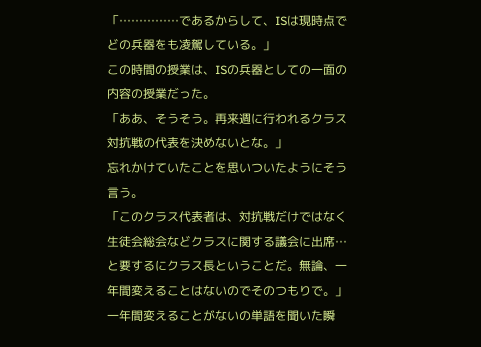「……………であるからして、ISは現時点でどの兵器をも凌駕している。」
この時間の授業は、ISの兵器としての一面の内容の授業だった。
「ああ、そうそう。再来週に行われるクラス対抗戦の代表を決めないとな。」
忘れかけていたことを思いついたようにそう言う。
「このクラス代表者は、対抗戦だけではなく生徒会総会などクラスに関する議会に出席…と要するにクラス長ということだ。無論、一年間変えることはないのでそのつもりで。」
一年間変えることがないの単語を聞いた瞬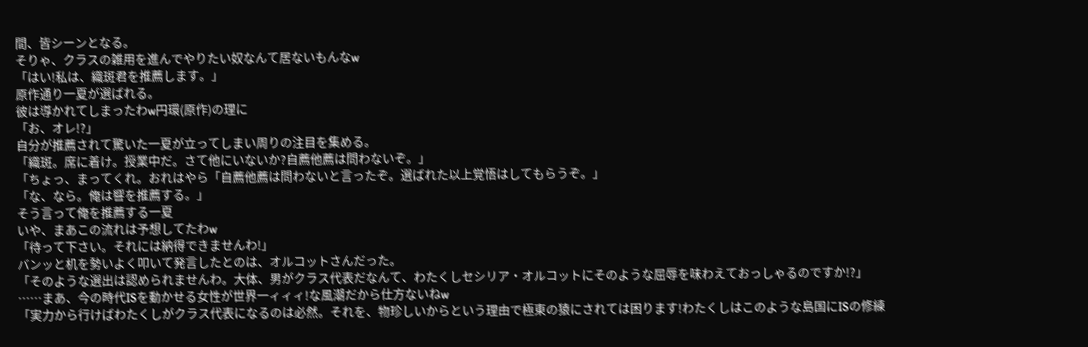間、皆シーンとなる。
そりゃ、クラスの雑用を進んでやりたい奴なんて居ないもんなw
「はい!私は、織斑君を推薦します。」
原作通り一夏が選ばれる。
彼は導かれてしまったわw円環(原作)の理に
「お、オレ!?」
自分が推薦されて驚いた一夏が立ってしまい周りの注目を集める。
「織斑。席に着け。授業中だ。さて他にいないか?自薦他薦は問わないぞ。」
「ちょっ、まってくれ。おれはやら「自薦他薦は問わないと言ったぞ。選ばれた以上覚悟はしてもらうぞ。」
「な、なら。俺は響を推薦する。」
そう言って俺を推薦する一夏
いや、まあこの流れは予想してたわw
「待って下さい。それには納得できませんわ!」
バンッと机を勢いよく叩いて発言したとのは、オルコットさんだった。
「そのような選出は認められませんわ。大体、男がクラス代表だなんて、わたくしセシリア・オルコットにそのような屈辱を味わえておっしゃるのですか!?」
……まあ、今の時代ISを動かせる女性が世界一ィィィ!な風潮だから仕方ないねw
「実力から行けばわたくしがクラス代表になるのは必然。それを、物珍しいからという理由で極東の猿にされては困ります!わたくしはこのような島国にISの修練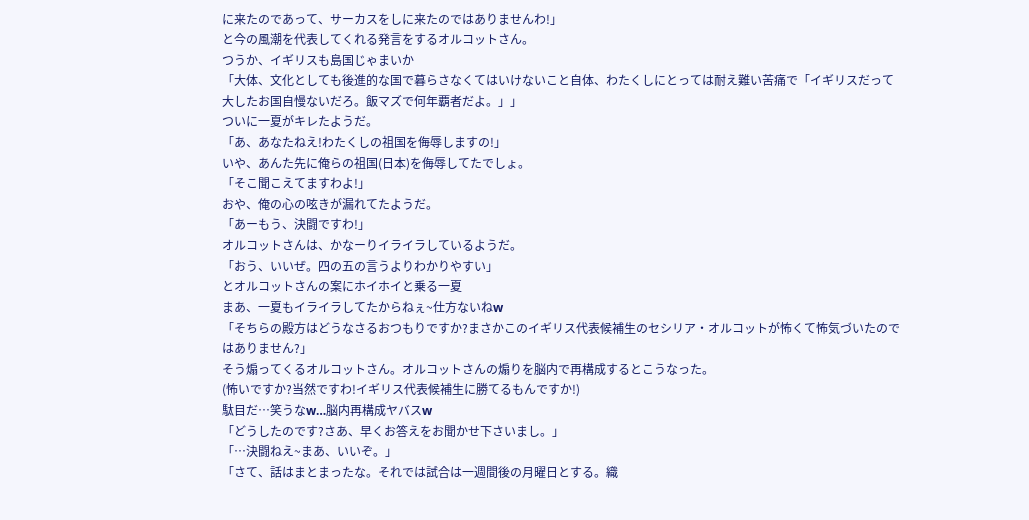に来たのであって、サーカスをしに来たのではありませんわ!」
と今の風潮を代表してくれる発言をするオルコットさん。
つうか、イギリスも島国じゃまいか
「大体、文化としても後進的な国で暮らさなくてはいけないこと自体、わたくしにとっては耐え難い苦痛で「イギリスだって大したお国自慢ないだろ。飯マズで何年覇者だよ。」」
ついに一夏がキレたようだ。
「あ、あなたねえ!わたくしの祖国を侮辱しますの!」
いや、あんた先に俺らの祖国(日本)を侮辱してたでしょ。
「そこ聞こえてますわよ!」
おや、俺の心の呟きが漏れてたようだ。
「あーもう、決闘ですわ!」
オルコットさんは、かなーりイライラしているようだ。
「おう、いいぜ。四の五の言うよりわかりやすい」
とオルコットさんの案にホイホイと乗る一夏
まあ、一夏もイライラしてたからねぇ~仕方ないねw
「そちらの殿方はどうなさるおつもりですか?まさかこのイギリス代表候補生のセシリア・オルコットが怖くて怖気づいたのではありません?」
そう煽ってくるオルコットさん。オルコットさんの煽りを脳内で再構成するとこうなった。
(怖いですか?当然ですわ!イギリス代表候補生に勝てるもんですか!)
駄目だ…笑うなw…脳内再構成ヤバスw
「どうしたのです?さあ、早くお答えをお聞かせ下さいまし。」
「…決闘ねえ~まあ、いいぞ。」
「さて、話はまとまったな。それでは試合は一週間後の月曜日とする。織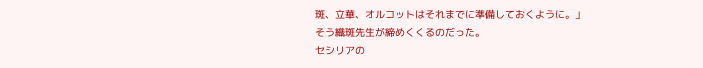斑、立華、オルコットはそれまでに準備しておくように。」
そう織斑先生が締めくくるのだった。
セシリアの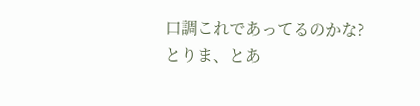口調これであってるのかな?
とりま、とあ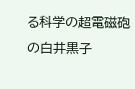る科学の超電磁砲の白井黒子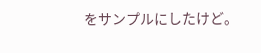をサンプルにしたけど。